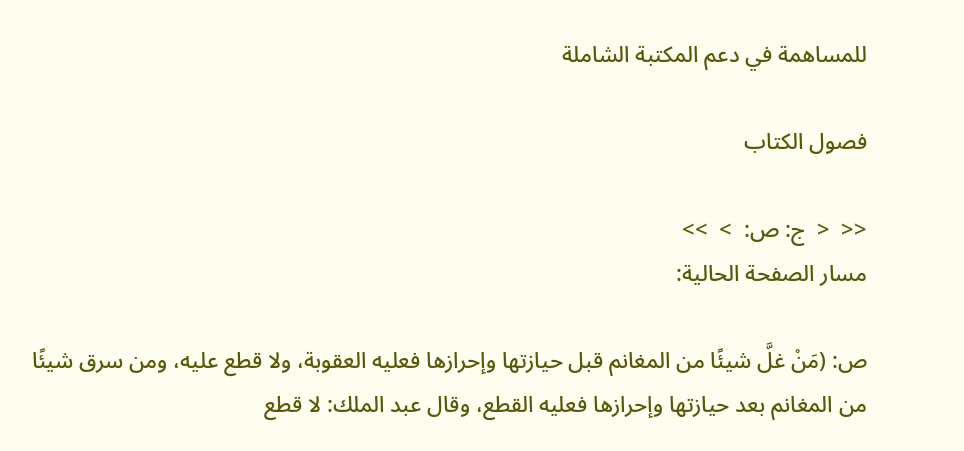للمساهمة في دعم المكتبة الشاملة

فصول الكتاب

<<  <  ج: ص:  >  >>
مسار الصفحة الحالية:

ص: (مَنْ غلَّ شيئًا من المغانم قبل حيازتها وإحرازها فعليه العقوبة، ولا قطع عليه، ومن سرق شيئًا من المغانم بعد حيازتها وإحرازها فعليه القطع، وقال عبد الملك: لا قطع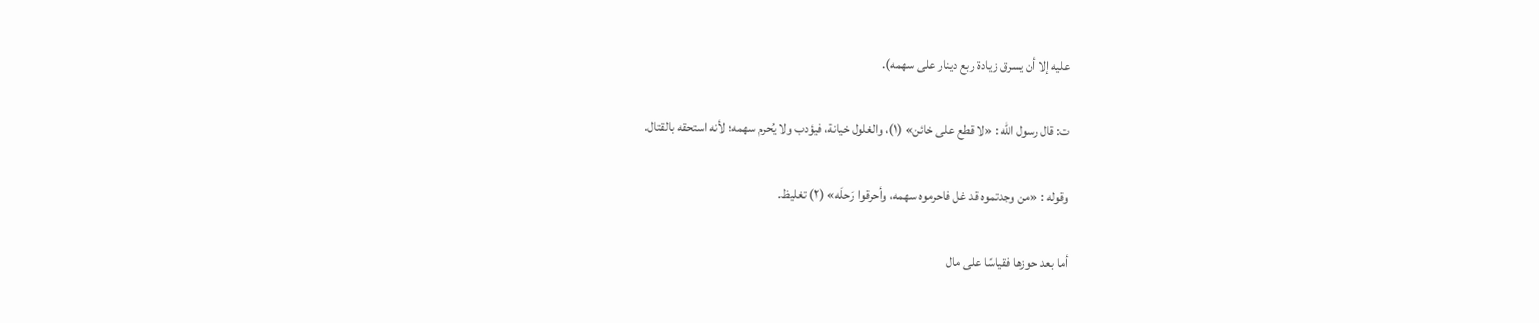عليه إلا أن يسرق زيادة ربع دينار على سهمه).

ت: قال رسول الله : «لا قطع على خائن» (١)، والغلول خيانة، فيؤدب ولا يُحرم سهمه؛ لأنه استحقه بالقتال.

وقوله : «من وجدتموه قد غل فاحرموه سهمه، وأحرقوا رَحلَه» (٢) تغليظ.

أما بعد حوزها فقياسًا على مال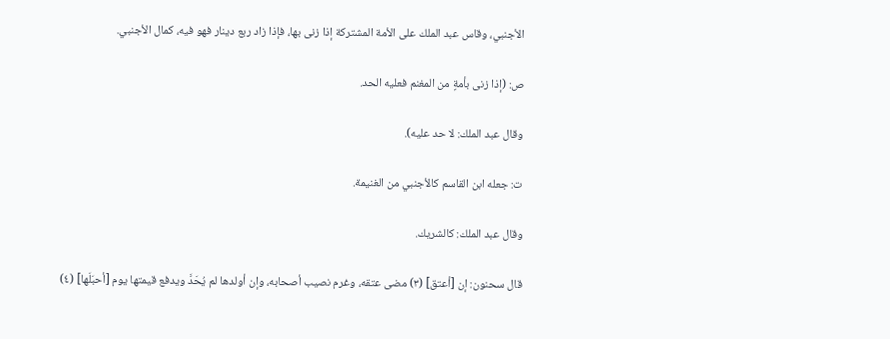الأجنبي، وقاس عبد الملك على الأمة المشتركة إذا زنى بها، فإذا زاد ربع دينار فهو فيه، كمال الأجنبي.

ص: (إذا زنى بأمةٍ من المغنم فعليه الحد.

وقال عبد الملك: لا حد عليه).

ت: جعله ابن القاسم كالأجنبي من الغنيمة.

وقال عبد الملك: كالشريك.

قال سحنون: إن [أعتق] (٣) مضى عتقه، وغرم نصيب أصحابه، وإن أولدها لم يُحَدَّ ويدفع قيمتها يوم [أحبَلَها] (٤)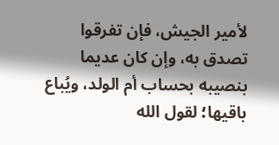لأمير الجيش، فإن تفرقوا تصدق به، وإن كان عديما بنصيبه بحساب أم الولد، ويُباع باقيها؛ لقول الله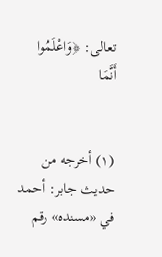تعالى: ﴿وَاعْلَمُوا أَنَّمَا


(١) أخرجه من حديث جابر: أحمد في «مسنده» رقم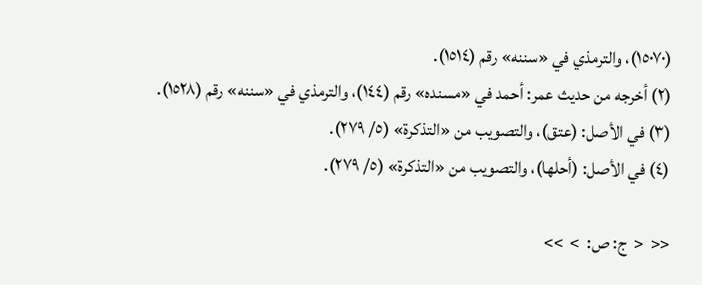(١٥٠٧٠)، والترمذي في «سننه» رقم (١٥١٤).
(٢) أخرجه من حديث عمر: أحمد في «مسنده» رقم (١٤٤)، والترمذي في «سننه» رقم (١٥٢٨).
(٣) في الأصل: (عتق)، والتصويب من «التذكرة» (٥/ ٢٧٩).
(٤) في الأصل: (أحلها)، والتصويب من «التذكرة» (٥/ ٢٧٩).

<<  <  ج: ص:  >  >>